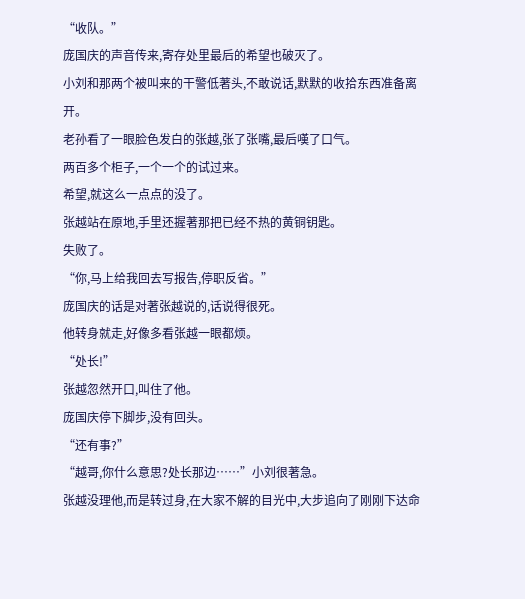“收队。”
庞国庆的声音传来,寄存处里最后的希望也破灭了。
小刘和那两个被叫来的干警低著头,不敢说话,默默的收拾东西准备离开。
老孙看了一眼脸色发白的张越,张了张嘴,最后嘆了口气。
两百多个柜子,一个一个的试过来。
希望,就这么一点点的没了。
张越站在原地,手里还握著那把已经不热的黄铜钥匙。
失败了。
“你,马上给我回去写报告,停职反省。”
庞国庆的话是对著张越说的,话说得很死。
他转身就走,好像多看张越一眼都烦。
“处长!”
张越忽然开口,叫住了他。
庞国庆停下脚步,没有回头。
“还有事?”
“越哥,你什么意思?处长那边……”小刘很著急。
张越没理他,而是转过身,在大家不解的目光中,大步追向了刚刚下达命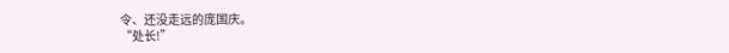令、还没走远的庞国庆。
“处长!”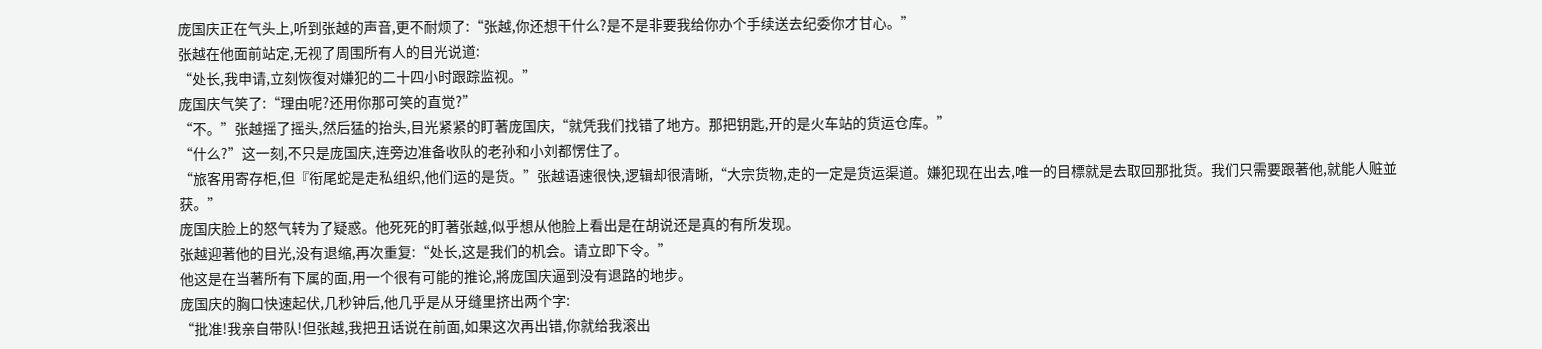庞国庆正在气头上,听到张越的声音,更不耐烦了:“张越,你还想干什么?是不是非要我给你办个手续送去纪委你才甘心。”
张越在他面前站定,无视了周围所有人的目光说道:
“处长,我申请,立刻恢復对嫌犯的二十四小时跟踪监视。”
庞国庆气笑了:“理由呢?还用你那可笑的直觉?”
“不。”张越摇了摇头,然后猛的抬头,目光紧紧的盯著庞国庆,“就凭我们找错了地方。那把钥匙,开的是火车站的货运仓库。”
“什么?”这一刻,不只是庞国庆,连旁边准备收队的老孙和小刘都愣住了。
“旅客用寄存柜,但『衔尾蛇是走私组织,他们运的是货。”张越语速很快,逻辑却很清晰,“大宗货物,走的一定是货运渠道。嫌犯现在出去,唯一的目標就是去取回那批货。我们只需要跟著他,就能人赃並获。”
庞国庆脸上的怒气转为了疑惑。他死死的盯著张越,似乎想从他脸上看出是在胡说还是真的有所发现。
张越迎著他的目光,没有退缩,再次重复:“处长,这是我们的机会。请立即下令。”
他这是在当著所有下属的面,用一个很有可能的推论,將庞国庆逼到没有退路的地步。
庞国庆的胸口快速起伏,几秒钟后,他几乎是从牙缝里挤出两个字:
“批准!我亲自带队!但张越,我把丑话说在前面,如果这次再出错,你就给我滚出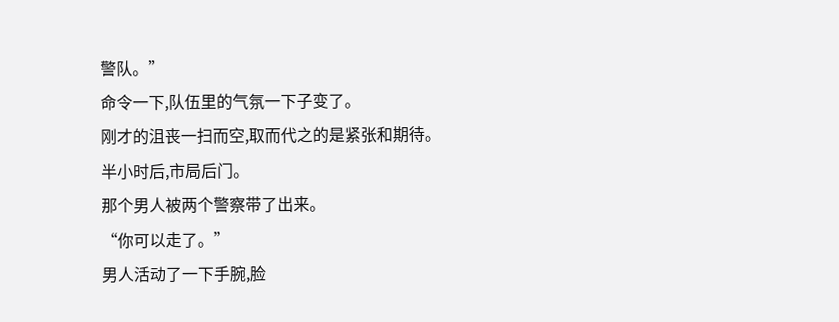警队。”
命令一下,队伍里的气氛一下子变了。
刚才的沮丧一扫而空,取而代之的是紧张和期待。
半小时后,市局后门。
那个男人被两个警察带了出来。
“你可以走了。”
男人活动了一下手腕,脸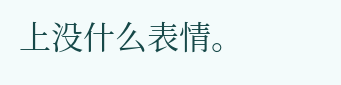上没什么表情。